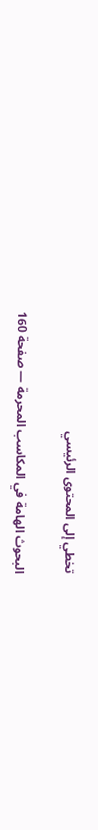تخطي إلى المحتوى الرئيسي

البحوث الهامة في المكاسب المحرمة — صفحة 160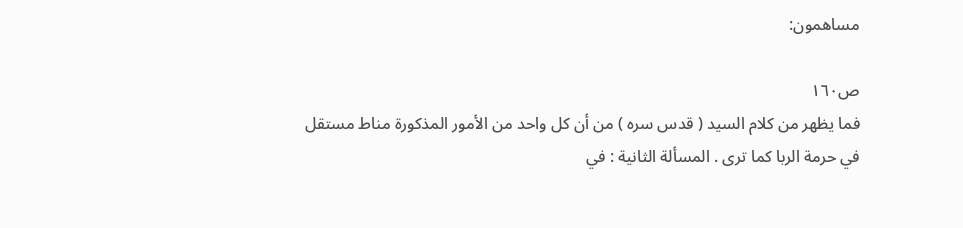مساهمون:

ص١٦٠
فما يظهر من كلام السيد ( قدس سره ) من أن كل واحد من الأمور المذكورة مناط مستقل في حرمة الربا كما ترى . المسألة الثانية : في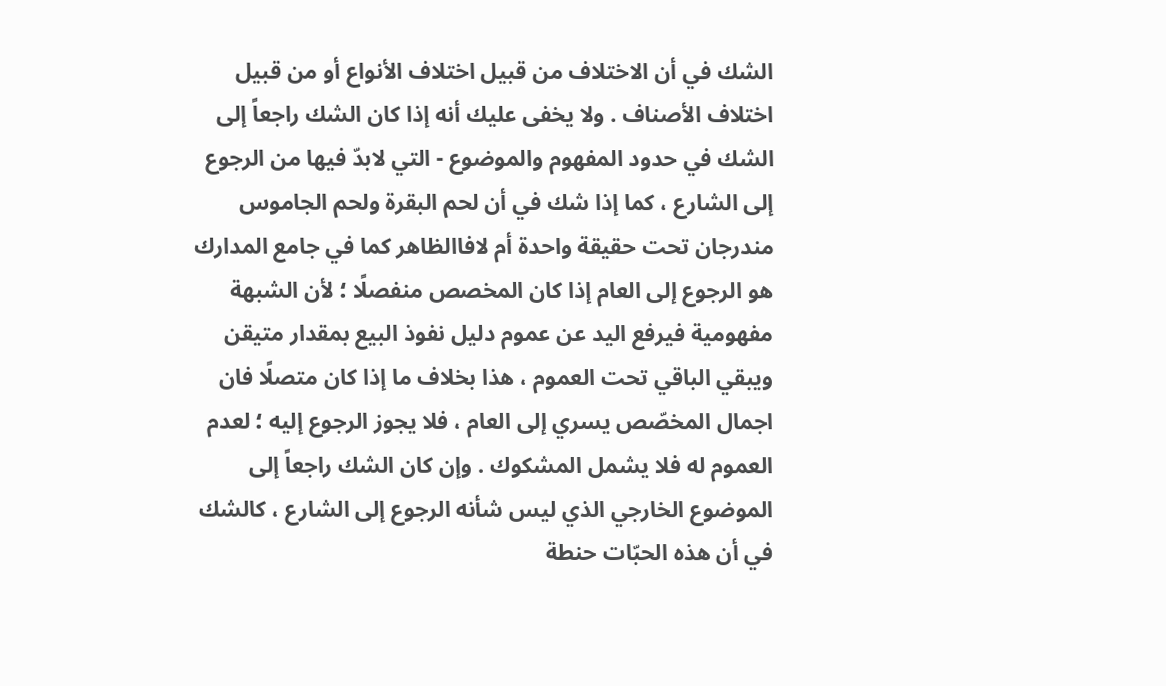الشك في أن الاختلاف من قبيل اختلاف الأنواع أو من قبيل اختلاف الأصناف . ولا يخفى عليك أنه إذا كان الشك راجعاً إلى الشك في حدود المفهوم والموضوع - التي لابدّ فيها من الرجوع إلى الشارع ، كما إذا شك في أن لحم البقرة ولحم الجاموس مندرجان تحت حقيقة واحدة أم لافاالظاهر كما في جامع المدارك هو الرجوع إلى العام إذا كان المخصص منفصلًا ؛ لأن الشبهة مفهومية فيرفع اليد عن عموم دليل نفوذ البيع بمقدار متيقن ويبقي الباقي تحت العموم ، هذا بخلاف ما إذا كان متصلًا فان اجمال المخصّص يسري إلى العام ، فلا يجوز الرجوع إليه ؛ لعدم العموم له فلا يشمل المشكوك . وإن كان الشك راجعاً إلى الموضوع الخارجي الذي ليس شأنه الرجوع إلى الشارع ، كالشك في أن هذه الحبّات حنطة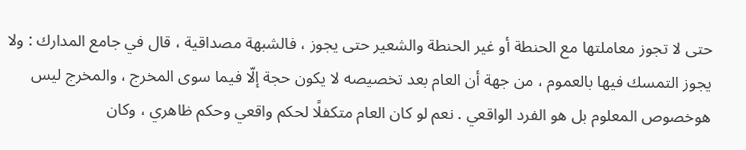حتى لا تجوز معاملتها مع الحنطة أو غير الحنطة والشعير حتى يجوز ، فالشبهة مصداقية ، قال في جامع المدارك : ولا يجوز التمسك فيها بالعموم ، من جهة أن العام بعد تخصيصه لا يكون حجة إلّا فيما سوى المخرج ، والمخرج ليس هوخصوص المعلوم بل هو الفرد الواقعي . نعم لو كان العام متكفلًا لحكم واقعي وحكم ظاهري ، وكان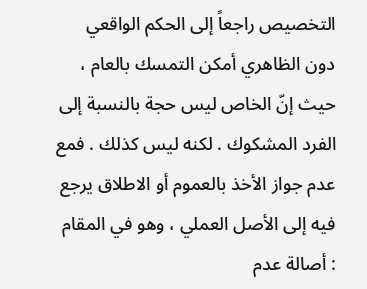التخصيص راجعاً إلى الحكم الواقعي دون الظاهري أمكن التمسك بالعام ، حيث إنّ الخاص ليس حجة بالنسبة إلى الفرد المشكوك . لكنه ليس كذلك . فمع عدم جواز الأخذ بالعموم أو الاطلاق يرجع فيه إلى الأصل العملي ، وهو في المقام : أصالة عدم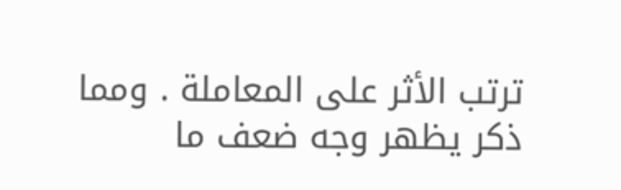ترتب الأثر على المعاملة . ومما ذكر يظهر وجه ضعف ما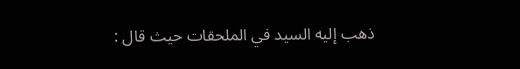ذهب إليه السيد في الملحقات حيث قال :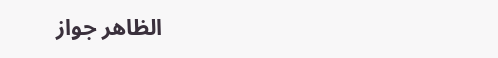الظاهر جواز